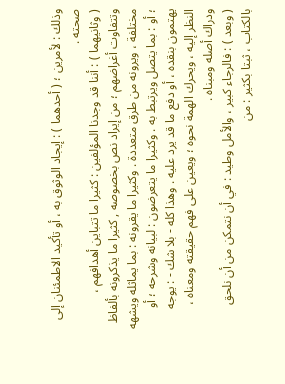وذلك : لأمرين ؛ ( أحدهما ) : إيجاد الوثوق به ، أو تأكيد الاطمئنان إلى صحته .
( وثانيهما ) : أننا قد وجدنا المؤلفين : كثيرا ما تتباين أهدافهم ، وتتفاوت أغراضهم ؛ من إيراد نص بخصوصه , كثيرا ما يذكرونه بألفاظ مختلفة ، ويرونه من طرق متعددة . وكثيرا ما يقرونه : بما يماثله ويشهه ؛ أو : بما يتصل ويرتبط به . وكثيرا ما يتعرضون : لبيانه وشرحه ؛ أو يهتمون بنقده ، أو دفع ما قد يرد عليه . وهذا كله - بلا شك - : يوجه النظر إليه ، ويحرك الهمة نحوه ؛ ويعين على فهم حقيقته ومعناه ، ودراك أصله ومبناه .
( وبعد ) : فالرجاء كبير ، والأمل وطيد : في أن نتمكن من أن نلحق بالكتاب ، ثبتا بكثير : من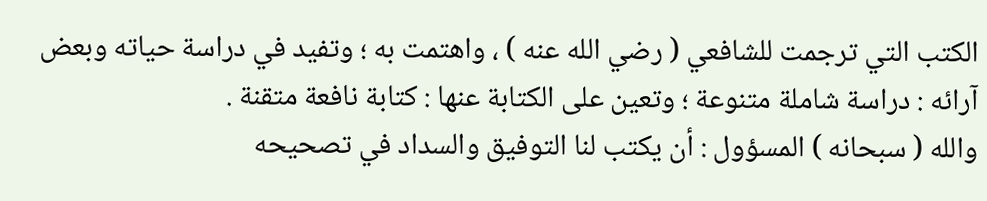الكتب التي ترجمت للشافعي ( رضي الله عنه ) ، واهتمت به ؛ وتفيد في دراسة حياته وبعض آرائه : دراسة شاملة متنوعة ؛ وتعين على الكتابة عنها : كتابة نافعة متقنة .
والله ( سبحانه ) المسؤول : أن يكتب لنا التوفيق والسداد في تصحيحه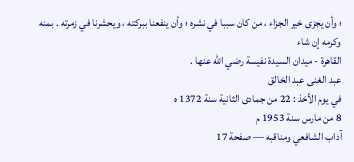؛ وأن يجزى خير الجزاء ، من كان سببا في نشره ؛ وأن ينفعنا ببركته ، ويحشرنا في زمرته . بمنه وكرمه إن شاء
القاهرة - ميدان السيدة نفيسة رضي الله عنها .
عبد الغنى عبد الخالق
في يوم الأخذ : 22 من جمادى الثانية سنة 1372 ه
8 من مارس سنة 1953 م
آداب الشافعي ومناقبه — صفحة 17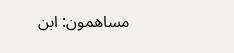مساهمون: ابن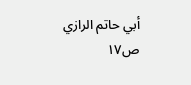أبي حاتم الرازي
ص١٧